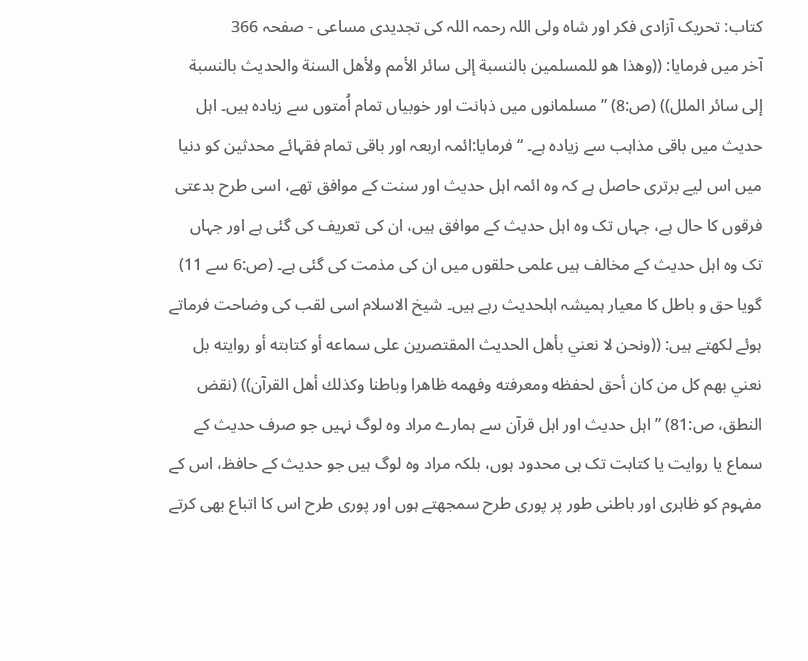کتاب: تحریک آزادی فکر اور شاہ ولی اللہ رحمہ اللہ کی تجدیدی مساعی - صفحہ 366
آخر میں فرمایا: ((وهذا هو للمسلمين بالنسبة إلى سائر الأمم ولأهل السنة والحديث بالنسبة إلى سائر الملل)) (ص:8) ”مسلمانوں میں ذہانت اور خوبیاں تمام اُمتوں سے زیادہ ہیں۔ اہل حدیث میں باقی مذاہب سے زیادہ ہے۔ “ فرمایا:ائمہ اربعہ اور باقی تمام فقہائے محدثین کو دنیا میں اس لیے برتری حاصل ہے کہ وہ ائمہ اہل حدیث اور سنت کے موافق تھے، اسی طرح بدعتی فرقوں کا حال ہے، جہاں تک وہ اہل حدیث کے موافق ہیں، ان کی تعریف کی گئی ہے اور جہاں تک وہ اہل حدیث کے مخالف ہیں علمی حلقوں میں ان کی مذمت کی گئی ہے۔ (ص:6 سے 11) گویا حق و باطل کا معیار ہمیشہ اہلحدیث رہے ہیں۔ شیخ الاسلام اسی لقب کی وضاحت فرماتے ہوئے لکھتے ہیں: ((ونحن لا نعني بأهل الحديث المقتصرين على سماعه أو كتابته أو روايته بل نعني بهم كل من كان أحق لحفظه ومعرفته وفهمه ظاهرا وباطنا وكذلك أهل القرآن)) (نقض النطق، ص:81) ”اہل حدیث اور اہل قرآن سے ہمارے مراد وہ لوگ نہیں جو صرف حدیث کے سماع یا روایت یا کتابت تک ہی محدود ہوں، بلکہ مراد وہ لوگ ہیں جو حدیث کے حافظ، اس کے مفہوم کو ظاہری اور باطنی طور پر پوری طرح سمجھتے ہوں اور پوری طرح اس کا اتباع بھی کرتے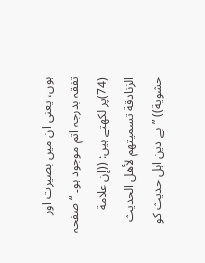ہوں، یعنی ان میں بصیرت اور تفقہ بدرجہ اتم موجود ہو۔ “ صفحہ (74)پر لکھتے ہیں: ((إن علامة الزنادقة تسميتهم لأهل الحديث حشوية)) ”بے دین اہل حدیث کو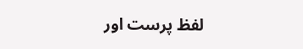لفظ پرست اور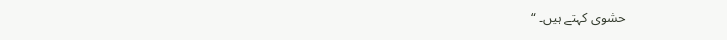حشوی کہتے ہیں۔ “